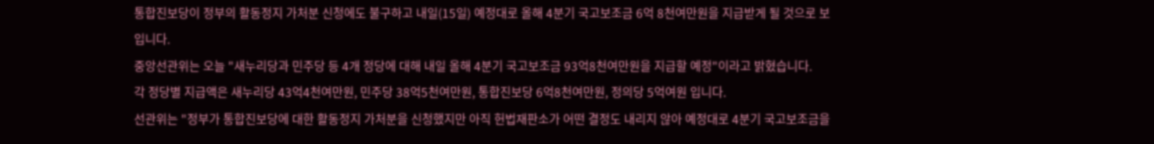통합진보당이 정부의 활동정지 가처분 신청에도 불구하고 내일(15일) 예정대로 올해 4분기 국고보조금 6억 8천여만원을 지급받게 될 것으로 보입니다.
중앙선관위는 오늘 "새누리당과 민주당 등 4개 정당에 대해 내일 올해 4분기 국고보조금 93억8천여만원을 지급할 예정"이라고 밝혔습니다.
각 정당별 지급액은 새누리당 43억4천여만원, 민주당 38억5천여만원, 통합진보당 6억8천여만원, 정의당 5억여원 입니다.
선관위는 "정부가 통합진보당에 대한 활동정지 가처분을 신청했지만 아직 헌법재판소가 어떤 결정도 내리지 않아 예정대로 4분기 국고보조금을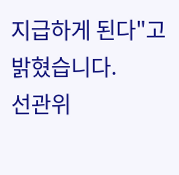지급하게 된다"고 밝혔습니다.
선관위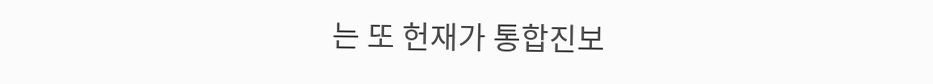는 또 헌재가 통합진보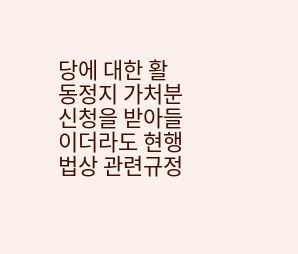당에 대한 활동정지 가처분신청을 받아들이더라도 현행법상 관련규정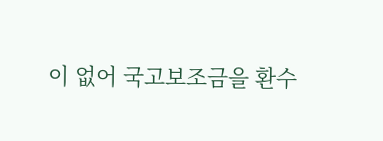이 없어 국고보조금을 환수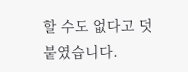할 수도 없다고 덧붙였습니다.